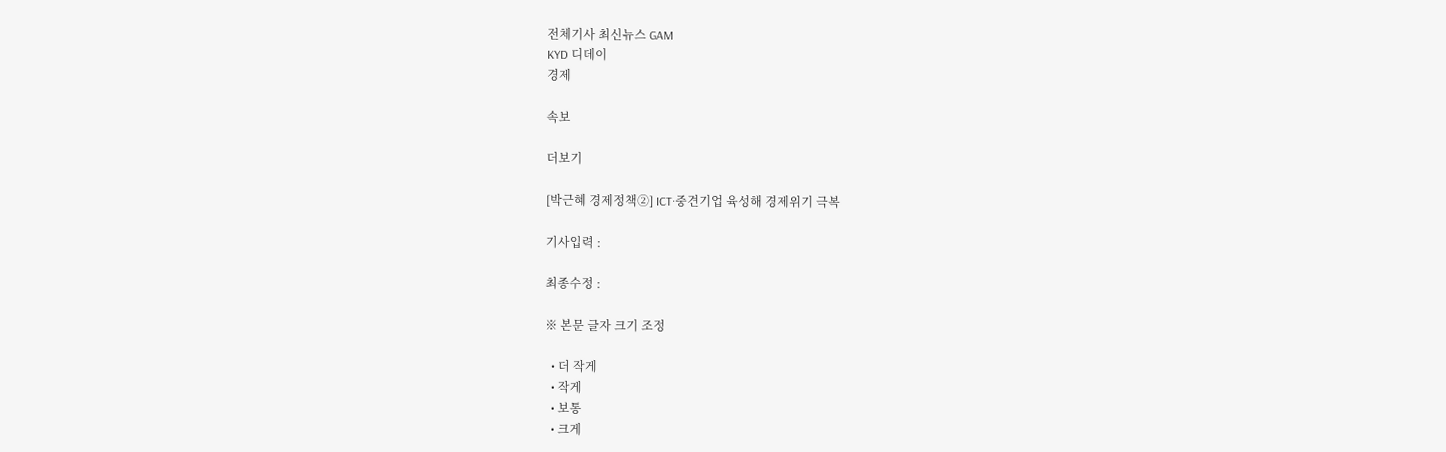전체기사 최신뉴스 GAM
KYD 디데이
경제

속보

더보기

[박근혜 경제정책②] ICT·중견기업 육성해 경제위기 극복

기사입력 :

최종수정 :

※ 본문 글자 크기 조정

  • 더 작게
  • 작게
  • 보통
  • 크게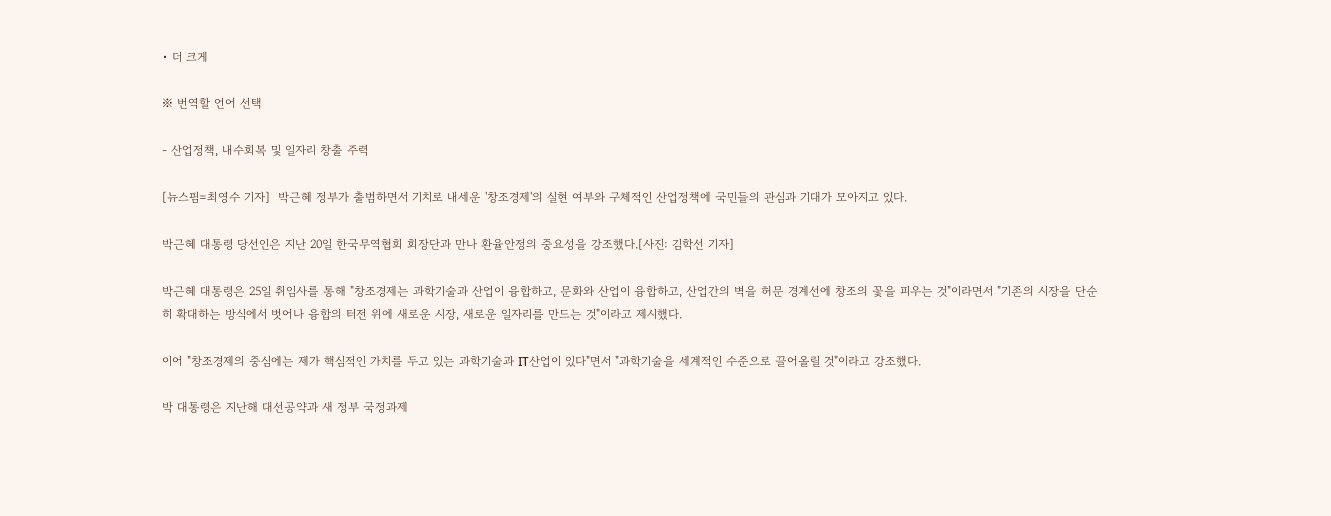• 더 크게

※ 번역할 언어 선택

- 산업정책, 내수회복 및 일자리 창출 주력

[뉴스핌=최영수 기자]  박근혜 정부가 출범하면서 기치로 내세운 '창조경제'의 실현 여부와 구체적인 산업정책에 국민들의 관심과 기대가 모아지고 있다.

박근혜 대통령 당선인은 지난 20일 한국무역협회 회장단과 만나 환율안정의 중요성을 강조했다.[사진: 김학선 기자]

박근혜 대통령은 25일 취임사를 통해 "창조경제는 과학기술과 산업이 융합하고, 문화와 산업이 융합하고, 산업간의 벽을 허문 경계선에 창조의 꽃을 피우는 것"이라면서 "기존의 시장을 단순히 확대하는 방식에서 벗어나 융합의 터전 위에 새로운 시장, 새로운 일자리를 만드는 것"이라고 제시했다.

이어 "창조경제의 중심에는 제가 핵심적인 가치를 두고 있는 과학기술과 IT산업이 있다"면서 "과학기술을 세계적인 수준으로 끌어올릴 것"이라고 강조했다.

박 대통령은 지난해 대선공약과 새 정부 국정과제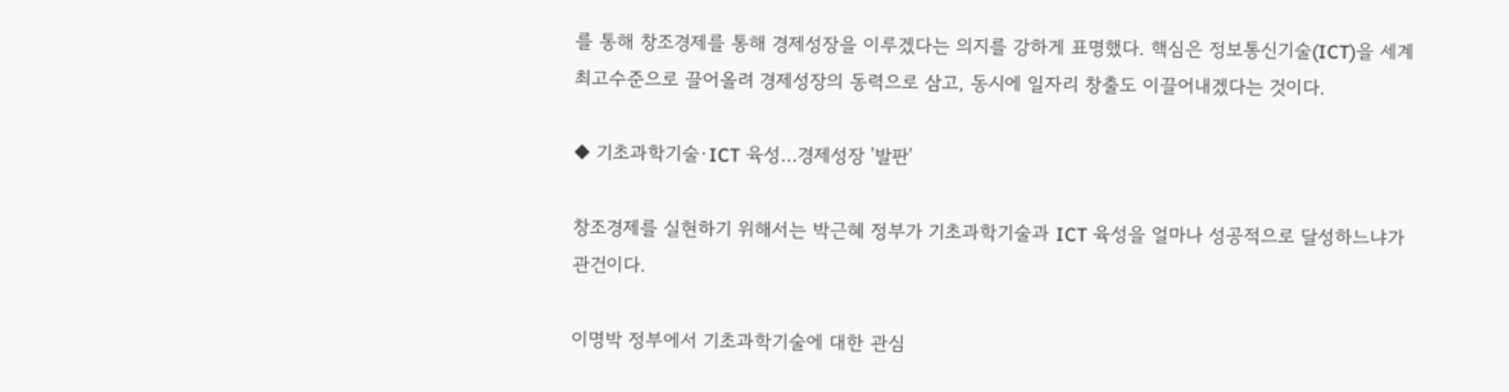를 통해 창조경제를 통해 경제성장을 이루겠다는 의지를 강하게 표명했다. 핵심은 정보통신기술(ICT)을 세계 최고수준으로 끌어올려 경제성장의 동력으로 삼고, 동시에 일자리 창출도 이끌어내겠다는 것이다.

◆ 기초과학기술·ICT 육성…경제성장 '발판'

창조경제를 실현하기 위해서는 박근혜 정부가 기초과학기술과 ICT 육성을 얼마나 성공적으로 달성하느냐가 관건이다.

이명박 정부에서 기초과학기술에 대한 관심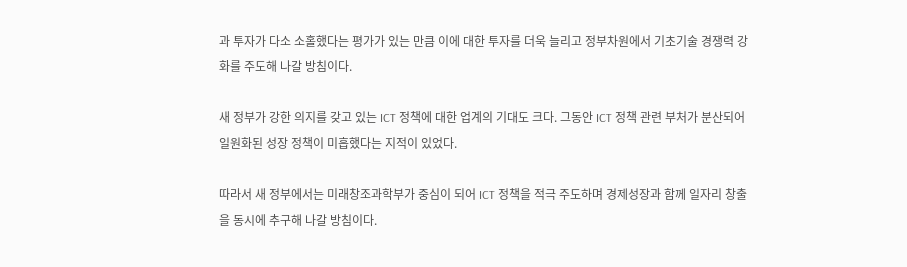과 투자가 다소 소홀했다는 평가가 있는 만큼 이에 대한 투자를 더욱 늘리고 정부차원에서 기초기술 경쟁력 강화를 주도해 나갈 방침이다.

새 정부가 강한 의지를 갖고 있는 ICT 정책에 대한 업계의 기대도 크다. 그동안 ICT 정책 관련 부처가 분산되어 일원화된 성장 정책이 미흡했다는 지적이 있었다.

따라서 새 정부에서는 미래창조과학부가 중심이 되어 ICT 정책을 적극 주도하며 경제성장과 함께 일자리 창출을 동시에 추구해 나갈 방침이다.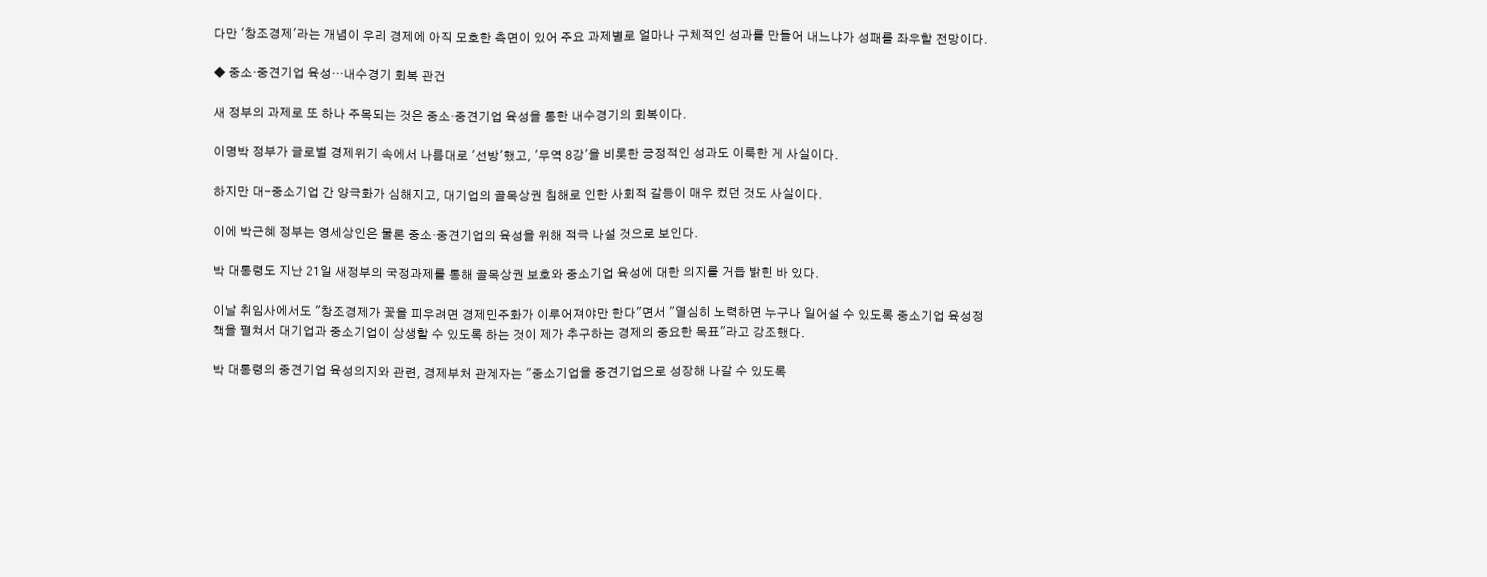다만 '창조경제'라는 개념이 우리 경제에 아직 모호한 측면이 있어 주요 과제별로 얼마나 구체적인 성과를 만들어 내느냐가 성패를 좌우할 전망이다.

◆ 중소·중견기업 육성…내수경기 회복 관건

새 정부의 과제로 또 하나 주목되는 것은 중소·중견기업 육성을 통한 내수경기의 회복이다.

이명박 정부가 글로벌 경제위기 속에서 나름대로 '선방'했고, '무역 8강'을 비롯한 긍정적인 성과도 이룩한 게 사실이다.

하지만 대-중소기업 간 양극화가 심해지고, 대기업의 골목상권 침해로 인한 사회적 갈등이 매우 컸던 것도 사실이다.

이에 박근혜 정부는 영세상인은 물론 중소·중견기업의 육성을 위해 적극 나설 것으로 보인다.

박 대통령도 지난 21일 새정부의 국정과제를 통해 골목상권 보호와 중소기업 육성에 대한 의지를 거듭 밝힌 바 있다.

이날 취임사에서도 "창조경제가 꽃을 피우려면 경제민주화가 이루어져야만 한다"면서 "열심히 노력하면 누구나 일어설 수 있도록 중소기업 육성정책을 펼쳐서 대기업과 중소기업이 상생할 수 있도록 하는 것이 제가 추구하는 경제의 중요한 목표"라고 강조했다.

박 대통령의 중견기업 육성의지와 관련, 경제부처 관계자는 "중소기업을 중견기업으로 성장해 나갈 수 있도록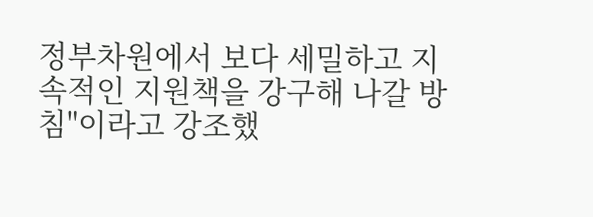정부차원에서 보다 세밀하고 지속적인 지원책을 강구해 나갈 방침"이라고 강조했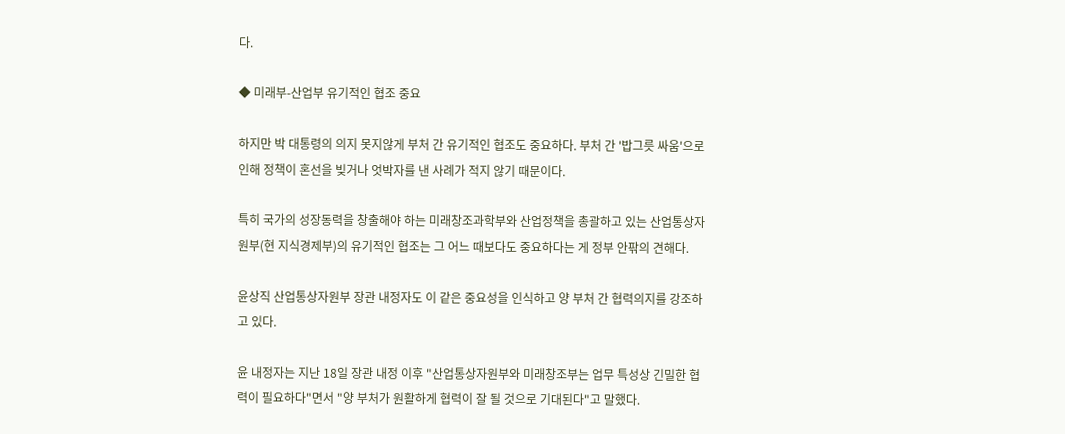다.

◆ 미래부-산업부 유기적인 협조 중요

하지만 박 대통령의 의지 못지않게 부처 간 유기적인 협조도 중요하다. 부처 간 '밥그릇 싸움'으로 인해 정책이 혼선을 빚거나 엇박자를 낸 사례가 적지 않기 때문이다.

특히 국가의 성장동력을 창출해야 하는 미래창조과학부와 산업정책을 총괄하고 있는 산업통상자원부(현 지식경제부)의 유기적인 협조는 그 어느 때보다도 중요하다는 게 정부 안팎의 견해다.

윤상직 산업통상자원부 장관 내정자도 이 같은 중요성을 인식하고 양 부처 간 협력의지를 강조하고 있다.

윤 내정자는 지난 18일 장관 내정 이후 "산업통상자원부와 미래창조부는 업무 특성상 긴밀한 협력이 필요하다"면서 "양 부처가 원활하게 협력이 잘 될 것으로 기대된다"고 말했다.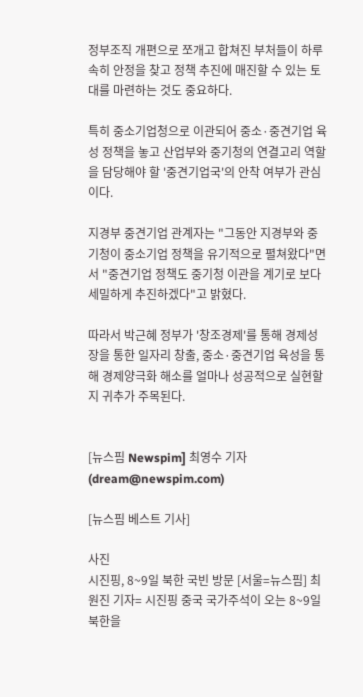정부조직 개편으로 쪼개고 합쳐진 부처들이 하루속히 안정을 찾고 정책 추진에 매진할 수 있는 토대를 마련하는 것도 중요하다.

특히 중소기업청으로 이관되어 중소·중견기업 육성 정책을 놓고 산업부와 중기청의 연결고리 역할을 담당해야 할 '중견기업국'의 안착 여부가 관심이다.

지경부 중견기업 관계자는 "그동안 지경부와 중기청이 중소기업 정책을 유기적으로 펼쳐왔다"면서 "중견기업 정책도 중기청 이관을 계기로 보다 세밀하게 추진하겠다"고 밝혔다.

따라서 박근혜 정부가 '창조경제'를 통해 경제성장을 통한 일자리 창출, 중소·중견기업 육성을 통해 경제양극화 해소를 얼마나 성공적으로 실현할지 귀추가 주목된다.


[뉴스핌 Newspim] 최영수 기자 (dream@newspim.com)

[뉴스핌 베스트 기사]

사진
시진핑, 8~9일 북한 국빈 방문 [서울=뉴스핌] 최원진 기자= 시진핑 중국 국가주석이 오는 8~9일 북한을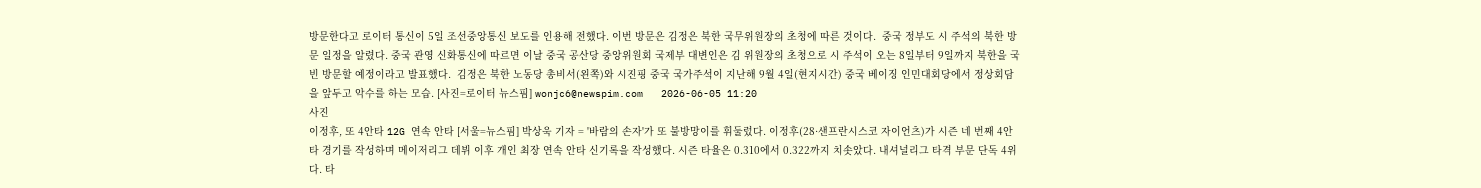방문한다고 로이터 통신이 5일 조선중앙통신 보도를 인용해 전했다. 이번 방문은 김정은 북한 국무위원장의 초청에 따른 것이다.  중국 정부도 시 주석의 북한 방문 일정을 알렸다. 중국 관영 신화통신에 따르면 이날 중국 공산당 중앙위원회 국제부 대변인은 김 위원장의 초청으로 시 주석이 오는 8일부터 9일까지 북한을 국빈 방문할 예정이라고 발표했다.  김정은 북한 노동당 총비서(왼쪽)와 시진핑 중국 국가주석이 지난해 9월 4일(현지시간) 중국 베이징 인민대회당에서 정상회담을 앞두고 악수를 하는 모습. [사진=로이터 뉴스핌] wonjc6@newspim.com   2026-06-05 11:20
사진
이정후, 또 4안타 12G 연속 안타 [서울=뉴스핌] 박상욱 기자 = '바람의 손자'가 또 불방망이를 휘둘렀다. 이정후(28·샌프란시스코 자이언츠)가 시즌 네 번째 4안타 경기를 작성하며 메이저리그 데뷔 이후 개인 최장 연속 안타 신기록을 작성했다. 시즌 타율은 0.310에서 0.322까지 치솟았다. 내셔널리그 타격 부문 단독 4위다. 타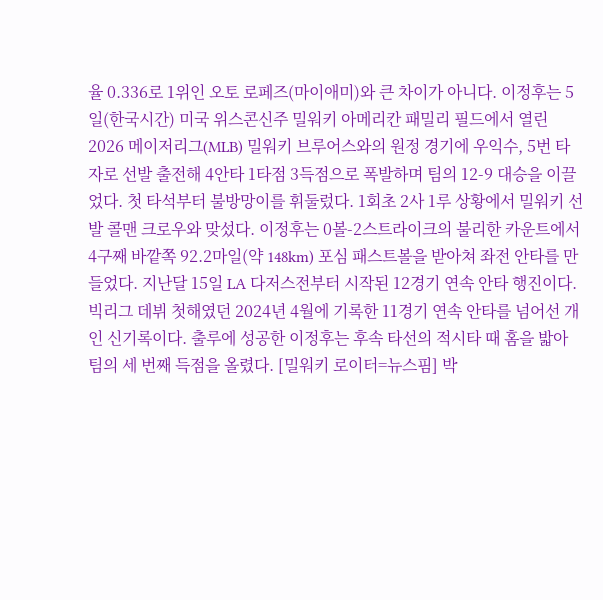율 0.336로 1위인 오토 로페즈(마이애미)와 큰 차이가 아니다. 이정후는 5일(한국시간) 미국 위스콘신주 밀워키 아메리칸 패밀리 필드에서 열린 2026 메이저리그(MLB) 밀워키 브루어스와의 원정 경기에 우익수, 5번 타자로 선발 출전해 4안타 1타점 3득점으로 폭발하며 팀의 12-9 대승을 이끌었다. 첫 타석부터 불방망이를 휘둘렀다. 1회초 2사 1루 상황에서 밀워키 선발 콜맨 크로우와 맞섰다. 이정후는 0볼-2스트라이크의 불리한 카운트에서 4구째 바깥쪽 92.2마일(약 148km) 포심 패스트볼을 받아쳐 좌전 안타를 만들었다. 지난달 15일 LA 다저스전부터 시작된 12경기 연속 안타 행진이다. 빅리그 데뷔 첫해였던 2024년 4월에 기록한 11경기 연속 안타를 넘어선 개인 신기록이다. 출루에 성공한 이정후는 후속 타선의 적시타 때 홈을 밟아 팀의 세 번째 득점을 올렸다. [밀워키 로이터=뉴스핌] 박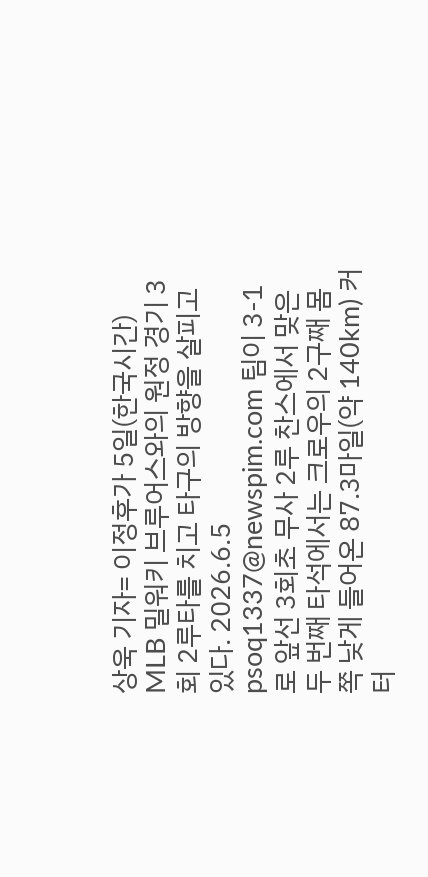상욱 기자= 이정후가 5일(한국시간) MLB 밀워키 브루어스와의 원정 경기 3회 2루타를 치고 타구의 방향을 살피고 있다. 2026.6.5 psoq1337@newspim.com 팀이 3-1로 앞선 3회초 무사 2루 찬스에서 맞은 두 번째 타석에서는 크로우의 2구째 몸쪽 낮게 들어온 87.3마일(약 140km) 커터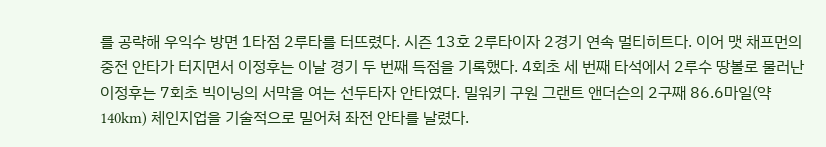를 공략해 우익수 방면 1타점 2루타를 터뜨렸다. 시즌 13호 2루타이자 2경기 연속 멀티히트다. 이어 맷 채프먼의 중전 안타가 터지면서 이정후는 이날 경기 두 번째 득점을 기록했다. 4회초 세 번째 타석에서 2루수 땅볼로 물러난 이정후는 7회초 빅이닝의 서막을 여는 선두타자 안타였다. 밀워키 구원 그랜트 앤더슨의 2구째 86.6마일(약 140km) 체인지업을 기술적으로 밀어쳐 좌전 안타를 날렸다.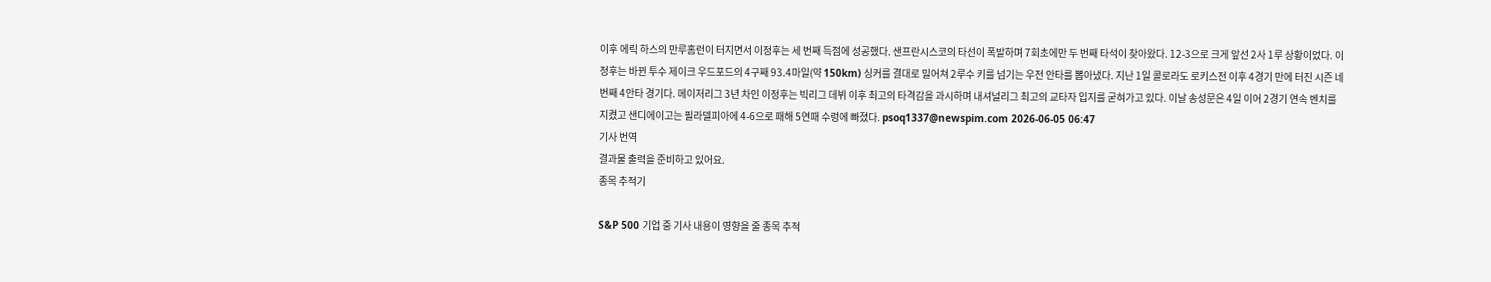이후 에릭 하스의 만루홈런이 터지면서 이정후는 세 번째 득점에 성공했다. 샌프란시스코의 타선이 폭발하며 7회초에만 두 번째 타석이 찾아왔다. 12-3으로 크게 앞선 2사 1루 상황이었다. 이정후는 바뀐 투수 제이크 우드포드의 4구째 93.4마일(약 150km) 싱커를 결대로 밀어쳐 2루수 키를 넘기는 우전 안타를 뽑아냈다. 지난 1일 콜로라도 로키스전 이후 4경기 만에 터진 시즌 네 번째 4안타 경기다. 메이저리그 3년 차인 이정후는 빅리그 데뷔 이후 최고의 타격감을 과시하며 내셔널리그 최고의 교타자 입지를 굳혀가고 있다. 이날 송성문은 4일 이어 2경기 연속 벤치를 지켰고 샌디에이고는 필라델피아에 4-6으로 패해 5연패 수렁에 빠졌다. psoq1337@newspim.com 2026-06-05 06:47
기사 번역
결과물 출력을 준비하고 있어요.
종목 추적기

S&P 500 기업 중 기사 내용이 영향을 줄 종목 추적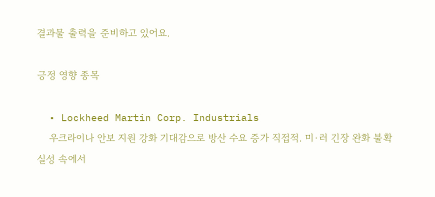결과물 출력을 준비하고 있어요.

긍정 영향 종목

  • Lockheed Martin Corp. Industrials
    우크라이나 안보 지원 강화 기대감으로 방산 수요 증가 직접적. 미·러 긴장 완화 불확실성 속에서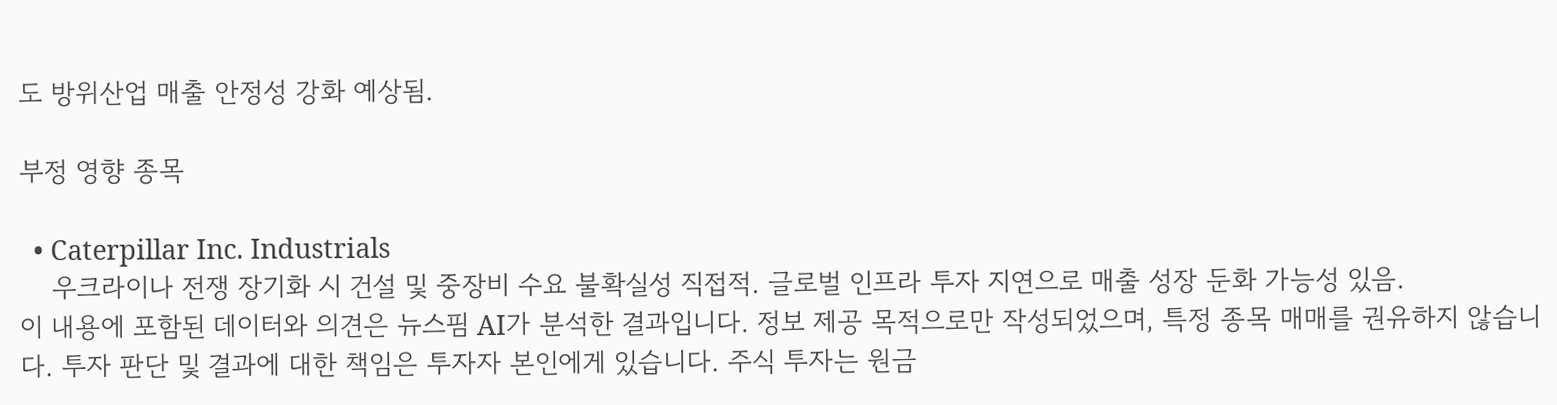도 방위산업 매출 안정성 강화 예상됨.

부정 영향 종목

  • Caterpillar Inc. Industrials
    우크라이나 전쟁 장기화 시 건설 및 중장비 수요 불확실성 직접적. 글로벌 인프라 투자 지연으로 매출 성장 둔화 가능성 있음.
이 내용에 포함된 데이터와 의견은 뉴스핌 AI가 분석한 결과입니다. 정보 제공 목적으로만 작성되었으며, 특정 종목 매매를 권유하지 않습니다. 투자 판단 및 결과에 대한 책임은 투자자 본인에게 있습니다. 주식 투자는 원금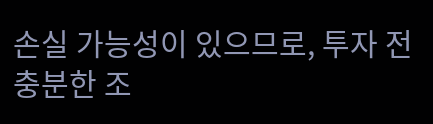손실 가능성이 있으므로, 투자 전 충분한 조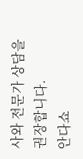사와 전문가 상담을 권장합니다.
안다쇼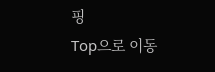핑
Top으로 이동